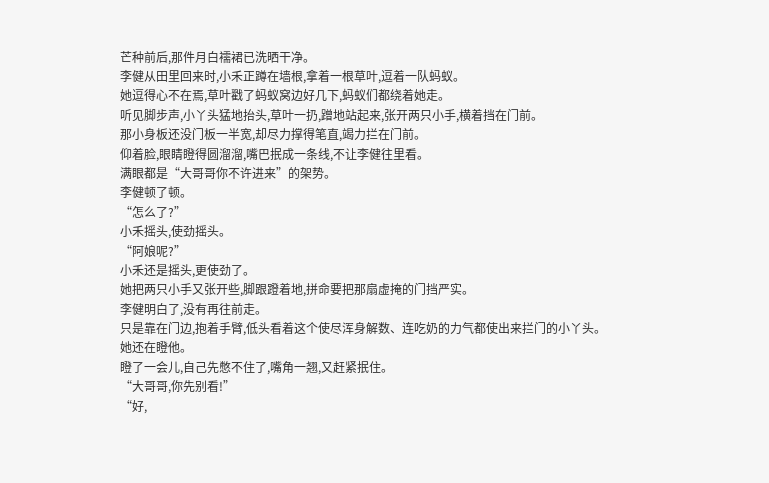芒种前后,那件月白襦裙已洗晒干净。
李健从田里回来时,小禾正蹲在墙根,拿着一根草叶,逗着一队蚂蚁。
她逗得心不在焉,草叶戳了蚂蚁窝边好几下,蚂蚁们都绕着她走。
听见脚步声,小丫头猛地抬头,草叶一扔,蹭地站起来,张开两只小手,横着挡在门前。
那小身板还没门板一半宽,却尽力撑得笔直,竭力拦在门前。
仰着脸,眼睛瞪得圆溜溜,嘴巴抿成一条线,不让李健往里看。
满眼都是“大哥哥你不许进来”的架势。
李健顿了顿。
“怎么了?”
小禾摇头,使劲摇头。
“阿娘呢?”
小禾还是摇头,更使劲了。
她把两只小手又张开些,脚跟蹬着地,拼命要把那扇虚掩的门挡严实。
李健明白了,没有再往前走。
只是靠在门边,抱着手臂,低头看着这个使尽浑身解数、连吃奶的力气都使出来拦门的小丫头。
她还在瞪他。
瞪了一会儿,自己先憋不住了,嘴角一翘,又赶紧抿住。
“大哥哥,你先别看!”
“好,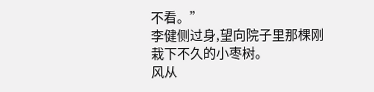不看。”
李健侧过身,望向院子里那棵刚栽下不久的小枣树。
风从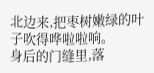北边来,把枣树嫩绿的叶子吹得哗啦啦响。
身后的门缝里,落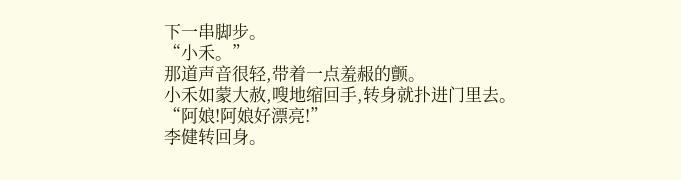下一串脚步。
“小禾。”
那道声音很轻,带着一点羞赧的颤。
小禾如蒙大赦,嗖地缩回手,转身就扑进门里去。
“阿娘!阿娘好漂亮!”
李健转回身。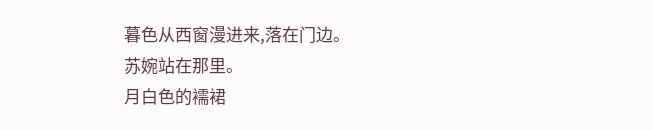暮色从西窗漫进来,落在门边。
苏婉站在那里。
月白色的襦裙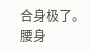合身极了。
腰身